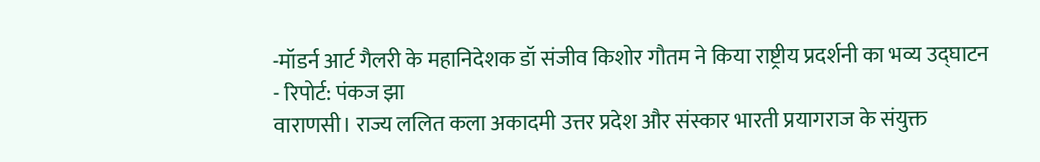-मॉडर्न आर्ट गैलरी के महानिदेशक डॉ संजीव किशोर गौतम ने किया राष्ट्रीय प्रदर्शनी का भव्य उद्घाटन
- रिपोर्ट: पंकज झा
वाराणसी। राज्य ललित कला अकादमी उत्तर प्रदेश और संस्कार भारती प्रयागराज के संयुक्त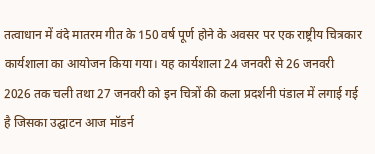तत्वाधान में वंदे मातरम गीत के 150 वर्ष पूर्ण होने के अवसर पर एक राष्ट्रीय चित्रकार कार्यशाला का आयोजन किया गया। यह कार्यशाला 24 जनवरी से 26 जनवरी 2026 तक चली तथा 27 जनवरी को इन चित्रों की कला प्रदर्शनी पंडाल में लगाई गई है जिसका उद्घाटन आज मॉडर्न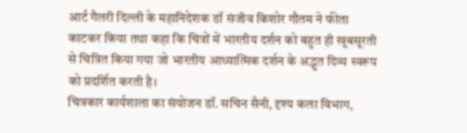आर्ट गैलरी दिल्ली के महानिदेशक डॉ संजीव किशोर गौतम ने फीता काटकर किया तथा कहा कि चित्रों में भारतीय दर्शन को बहुत ही खूबसूरती से चित्रित किया गया जो भारतीय आध्यात्मिक दर्शन के अद्भुत दिव्य स्वरूप को प्रदर्शित करती है।
चित्रकार कार्यशाला का संयोजन डॉ. सचिन सैनी, दृश्य कला विभाग,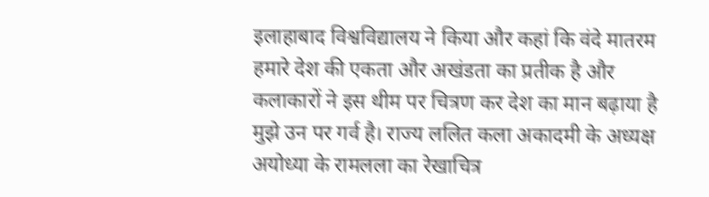इलाहाबाद विश्वविद्यालय ने किया और कहां कि वंदे मातरम हमारे देश की एकता और अखंडता का प्रतीक है और कलाकारों ने इस थीम पर चित्रण कर देश का मान बढ़ाया है मुझे उन पर गर्व है। राज्य ललित कला अकादमी के अध्यक्ष अयोध्या के रामलला का रेखाचित्र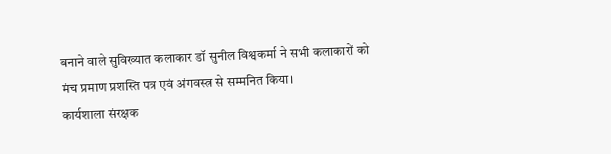बनाने वाले सुविख्यात कलाकार डॉ सुनील विश्वकर्मा ने सभी कलाकारों को मंच प्रमाण प्रशस्ति पत्र एवं अंगवस्त्र से सम्मनित किया।
कार्यशाला संरक्षक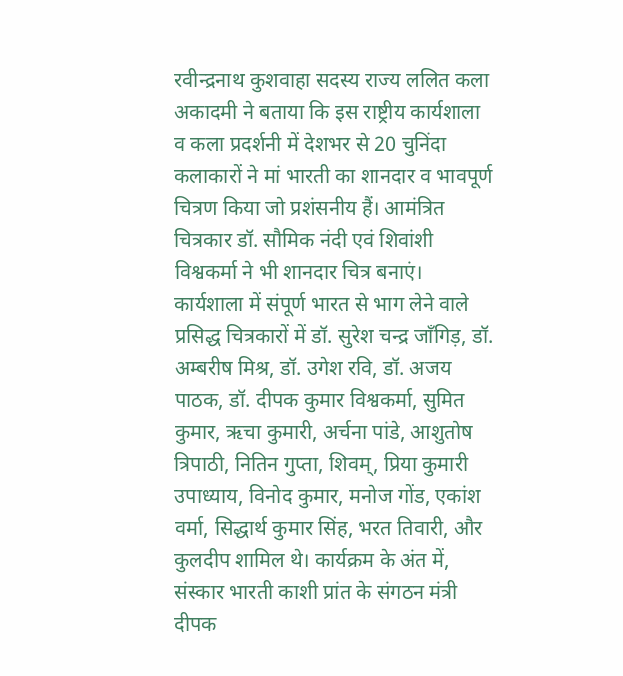रवीन्द्रनाथ कुशवाहा सदस्य राज्य ललित कला अकादमी ने बताया कि इस राष्ट्रीय कार्यशाला व कला प्रदर्शनी में देशभर से 20 चुनिंदा कलाकारों ने मां भारती का शानदार व भावपूर्ण चित्रण किया जो प्रशंसनीय हैं। आमंत्रित चित्रकार डॉ. सौमिक नंदी एवं शिवांशी विश्वकर्मा ने भी शानदार चित्र बनाएं।
कार्यशाला में संपूर्ण भारत से भाग लेने वाले प्रसिद्ध चित्रकारों में डॉ. सुरेश चन्द्र जॉंगिड़, डॉ. अम्बरीष मिश्र, डॉ. उगेश रवि, डॉ. अजय पाठक, डॉ. दीपक कुमार विश्वकर्मा, सुमित कुमार, ऋचा कुमारी, अर्चना पांडे, आशुतोष त्रिपाठी, नितिन गुप्ता, शिवम्, प्रिया कुमारी उपाध्याय, विनोद कुमार, मनोज गोंड, एकांश वर्मा, सिद्धार्थ कुमार सिंह, भरत तिवारी, और कुलदीप शामिल थे। कार्यक्रम के अंत में, संस्कार भारती काशी प्रांत के संगठन मंत्री दीपक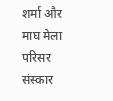शर्मा और माघ मेला परिसर संस्कार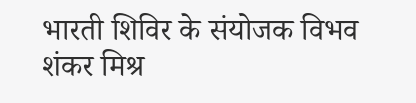भारती शिविर के संयोजक विभव शंकर मिश्र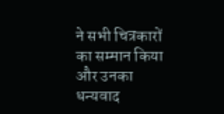ने सभी चित्रकारों का सम्मान किया और उनका धन्यवाद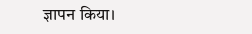ज्ञापन किया।